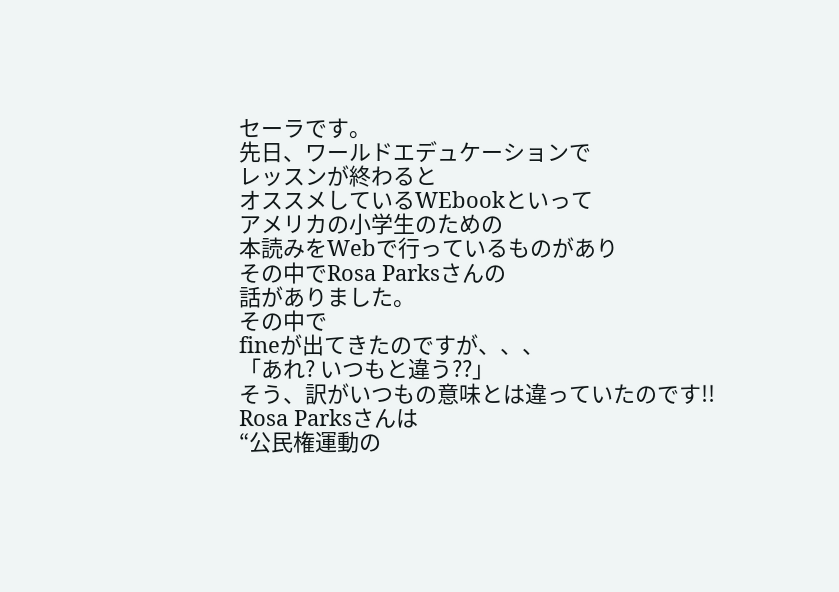セーラです。
先日、ワールドエデュケーションで
レッスンが終わると
オススメしているWEbookといって
アメリカの小学生のための
本読みをWebで行っているものがあり
その中でRosa Parksさんの
話がありました。
その中で
fineが出てきたのですが、、、
「あれ? いつもと違う??」
そう、訳がいつもの意味とは違っていたのです!!
Rosa Parksさんは
“公民権運動の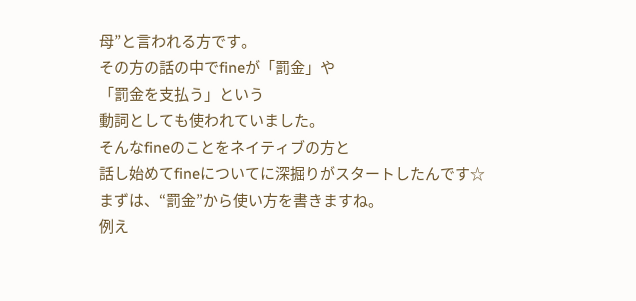母”と言われる方です。
その方の話の中でfineが「罰金」や
「罰金を支払う」という
動詞としても使われていました。
そんなfineのことをネイティブの方と
話し始めてfineについてに深掘りがスタートしたんです☆
まずは、“罰金”から使い方を書きますね。
例え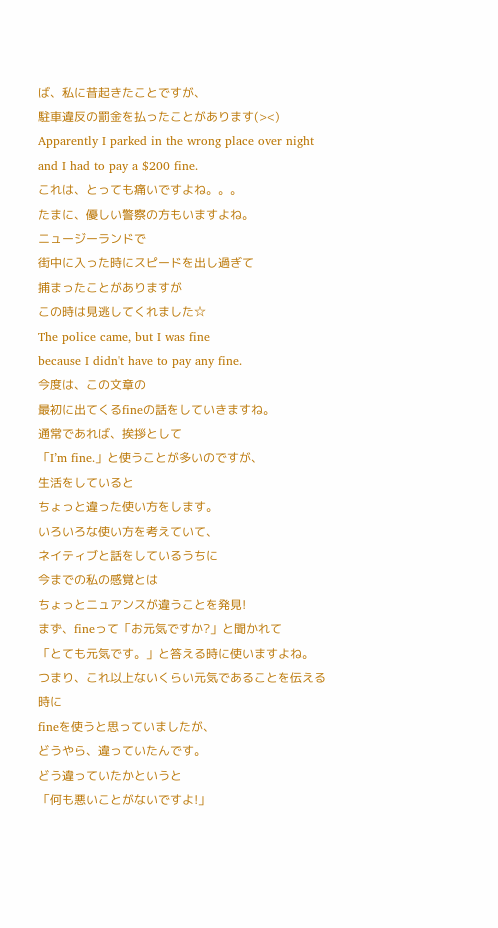ば、私に昔起きたことですが、
駐車違反の罰金を払ったことがあります(><)
Apparently I parked in the wrong place over night
and I had to pay a $200 fine.
これは、とっても痛いですよね。。。
たまに、優しい警察の方もいますよね。
ニュージーランドで
街中に入った時にスピードを出し過ぎて
捕まったことがありますが
この時は見逃してくれました☆
The police came, but I was fine
because I didn't have to pay any fine.
今度は、この文章の
最初に出てくるfineの話をしていきますね。
通常であれば、挨拶として
「I’m fine.」と使うことが多いのですが、
生活をしていると
ちょっと違った使い方をします。
いろいろな使い方を考えていて、
ネイティブと話をしているうちに
今までの私の感覚とは
ちょっとニュアンスが違うことを発見!
まず、fineって「お元気ですか?」と聞かれて
「とても元気です。」と答える時に使いますよね。
つまり、これ以上ないくらい元気であることを伝える時に
fineを使うと思っていましたが、
どうやら、違っていたんです。
どう違っていたかというと
「何も悪いことがないですよ!」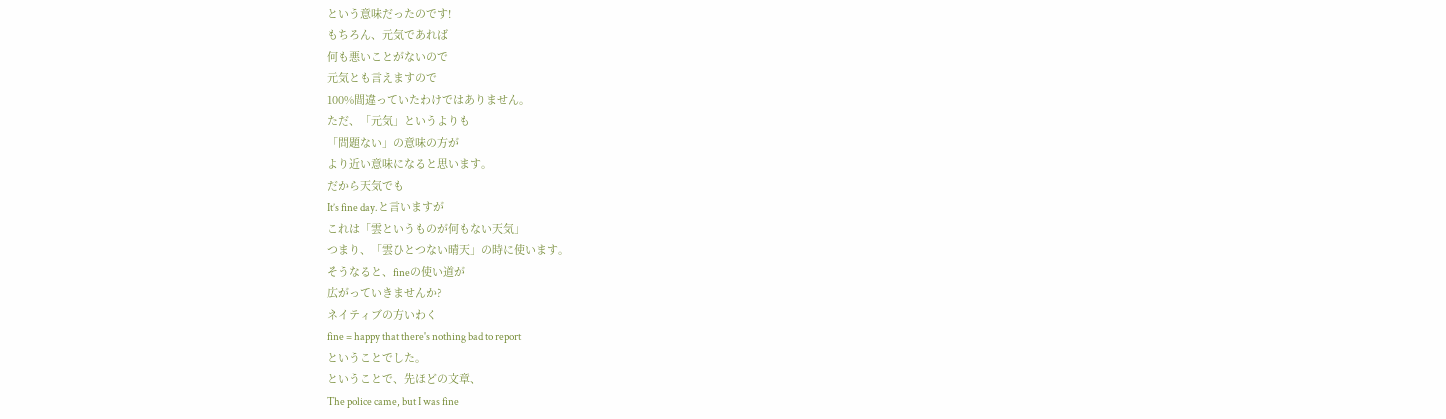という意味だったのです!
もちろん、元気であれば
何も悪いことがないので
元気とも言えますので
100%間違っていたわけではありません。
ただ、「元気」というよりも
「問題ない」の意味の方が
より近い意味になると思います。
だから天気でも
It’s fine day.と言いますが
これは「雲というものが何もない天気」
つまり、「雲ひとつない晴天」の時に使います。
そうなると、fineの使い道が
広がっていきませんか?
ネイティブの方いわく
fine = happy that there's nothing bad to report
ということでした。
ということで、先ほどの文章、
The police came, but I was fine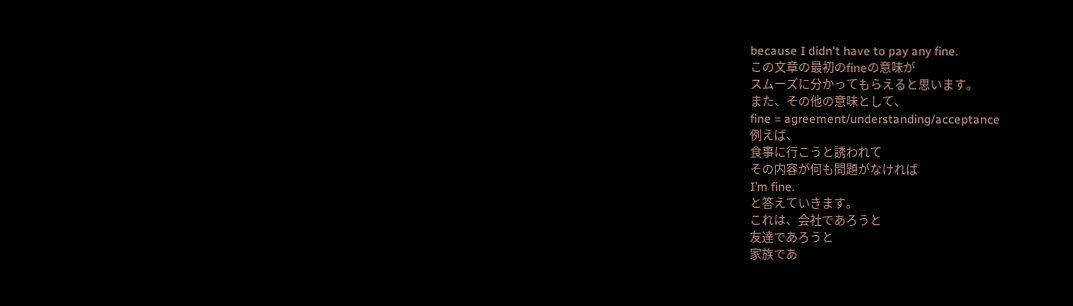because I didn't have to pay any fine.
この文章の最初のfineの意味が
スムーズに分かってもらえると思います。
また、その他の意味として、
fine = agreement/understanding/acceptance
例えば、
食事に行こうと誘われて
その内容が何も問題がなければ
I’m fine.
と答えていきます。
これは、会社であろうと
友達であろうと
家族であ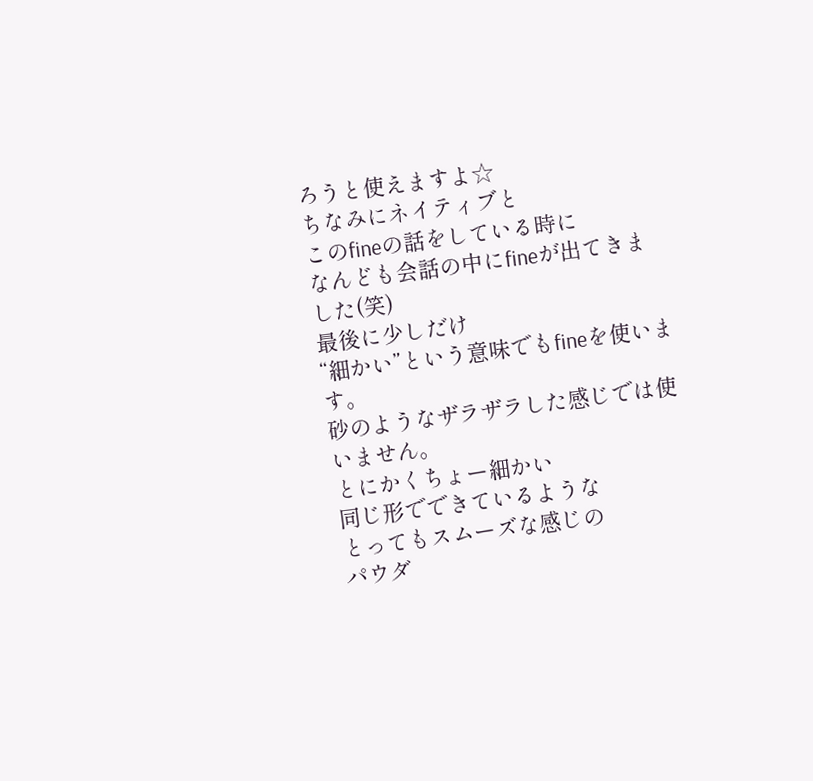ろうと使えますよ☆
ちなみにネイティブと
このfineの話をしている時に
なんども会話の中にfineが出てきました(笑)
最後に少しだけ
“細かい”という意味でもfineを使います。
砂のようなザラザラした感じでは使いません。
とにかくちょー細かい
同じ形でできているような
とってもスムーズな感じの
パウダ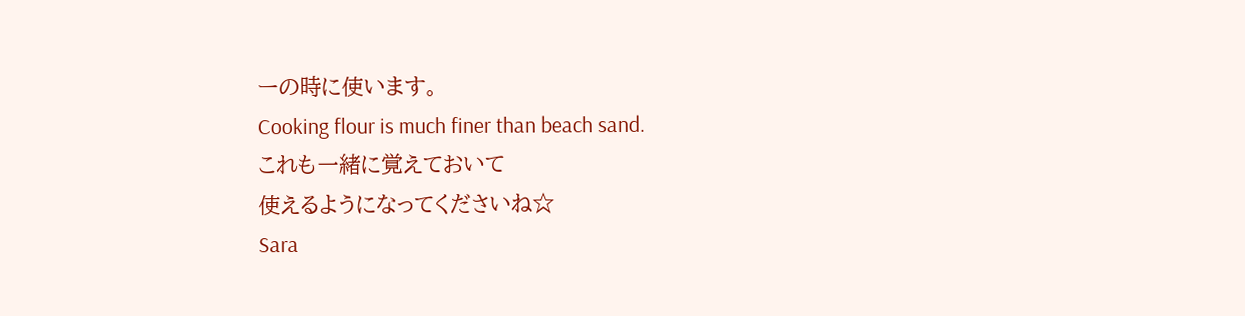ーの時に使います。
Cooking flour is much finer than beach sand.
これも一緒に覚えておいて
使えるようになってくださいね☆
Sara